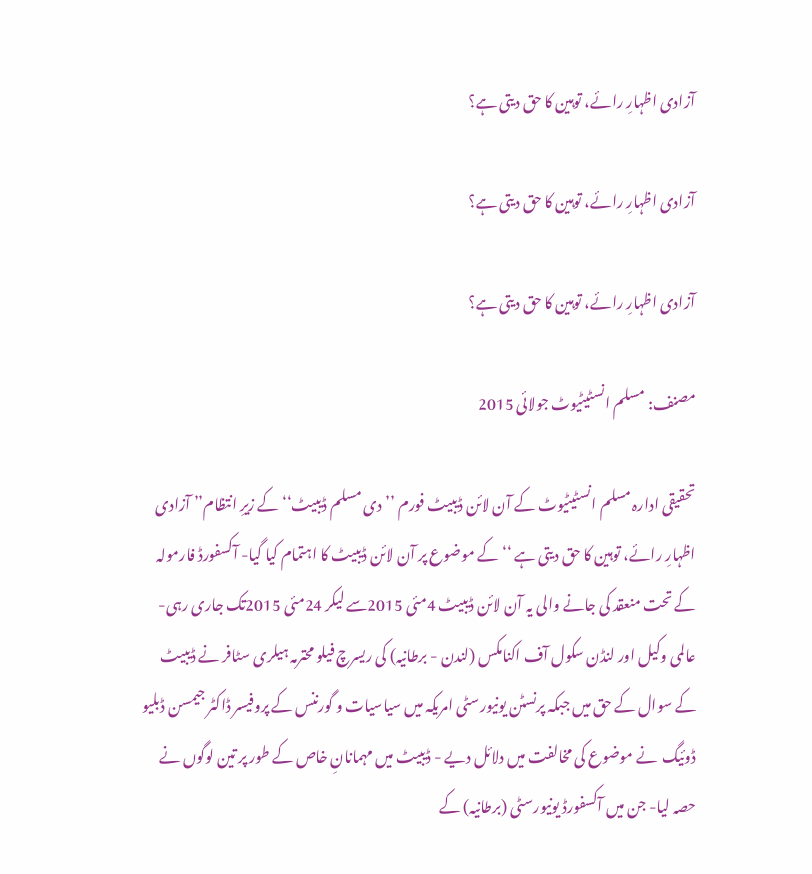آزادی اظہارِ رائے، توہین کا حق دیتی ہے؟

آزادی اظہارِ رائے، توہین کا حق دیتی ہے؟

آزادی اظہارِ رائے، توہین کا حق دیتی ہے؟

مصنف: مسلم انسٹیٹیوٹ جولائی 2015

تحقیقی ادارہ مسلم انسٹیٹیوٹ کے آن لائن ڈیبیٹ فورم ’’دی مسلم ڈیبیٹ‘‘کے زیرِ انتظام’’ آزادی اظہارِ رائے، توہین کا حق دیتی ہے ‘‘ کے موضوع پر آن لائن ڈیبیٹ کا اہتمام کیا گیا- آکسفورڈ فارمولہ کے تحت منعقد کی جانے والی یہ آن لائن ڈیبیٹ 4مئی 2015سے لیکر 24مئی 2015تک جاری رہی- عالمی وکیل اور لنڈن سکول آف اکنامکس (لندن - برطانیہ) کی ریسرچ فیلو محترمہ ہیلری سٹافر نے ڈیبیٹ کے سوال کے حق میں جبکہ پرنسٹن یونیورسٹی امریکہ میں سیاسیات و گورننس کے پروفیسر ڈاکٹر جیمسن ڈبلیو ڈوئیگ  نے موضوع کی مخالفت میں دلائل دیے - ڈیبیٹ میں مہمانانِ خاص کے طور پر تین لوگوں نے حصہ لیا- جن میں آکسفورڈ یونیورسٹی (برطانیہ) کے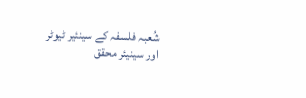شُعبہ فلسفہ کے سینئیر ٹیوٹر اور سینیئر محقق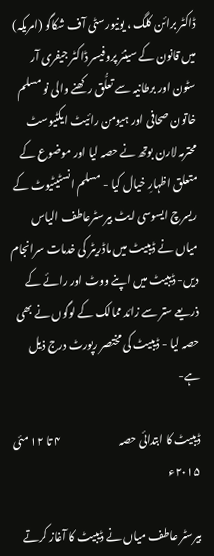ڈاکٹر برائن کلگ ، یونیورسٹی آف شکاگو (امریکہ) میں قانون کے سینئر پروفیسر ڈاکٹر جیفری آر سٹون اور برطانیہ سے تعلُّق رکھنے والی نو مسلم خاتون صحافی اور ہیومن رائیٹ ایکٹیوسٹ محترمہ لارن بوتھ نے حصہ لیا اور موضوع کے متعلق اظہارِ خیال کیا - مسلم انسٹیٹیوٹ کے ریسرچ ایسوسی ایٹ بیرسٹرعاطف الیاس میاں نے ڈیبیٹ میں ماڈریٹر کی خدمات سرانجام دیں- ڈیبیٹ میں اپنے ووٹ اور رائے کے ذریعے ستر سے زائد ممالک کے لوگوں نے بھی حصہ لیا - ڈیبیٹ کی مختصر رپورٹ درج ذیل ہے-

ڈیبیٹ کا ابتدائی حصہ                           ۴ تا ۱۲ مئی ۲۰۱۵ء

بیرسٹر عاطف میاں نے ڈیبیٹ کا آغاز کرتے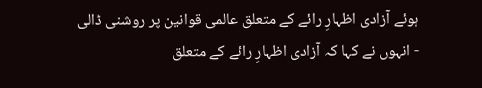ہوئے آزادی اظہارِ رائے کے متعلق عالمی قوانین پر روشنی ڈالی - انہوں نے کہا کہ آزادی اظہارِ رائے کے متعلق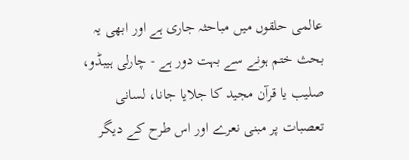عالمی حلقوں میں مباحثہ جاری ہے اور ابھی یہ بحث ختم ہونے سے بہت دور ہے - چارلی ہیبڈو، صلیب یا قرآن مجید کا جلایا جانا، لسانی تعصبات پر مبنی نعرے اور اس طرح کے دیگر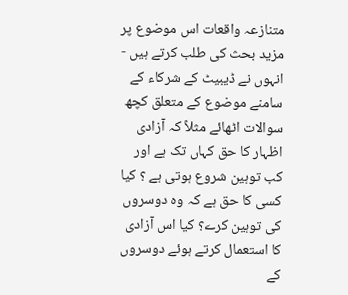متنازعہ واقعات اس موضوع پر مزید بحث کی طلب کرتے ہیں - انہوں نے ڈیبیٹ کے شرکاء کے سامنے موضوع کے متعلق کچھ سوالات اٹھائے مثلاً کہ آزادی اظہار کا حق کہاں تک ہے اور کب توہین شروع ہوتی ہے ؟ کیا کسی کا حق ہے کہ وہ دوسروں کی توہین کرے؟ کیا اس آزادی کا استعمال کرتے ہوئے دوسروں کے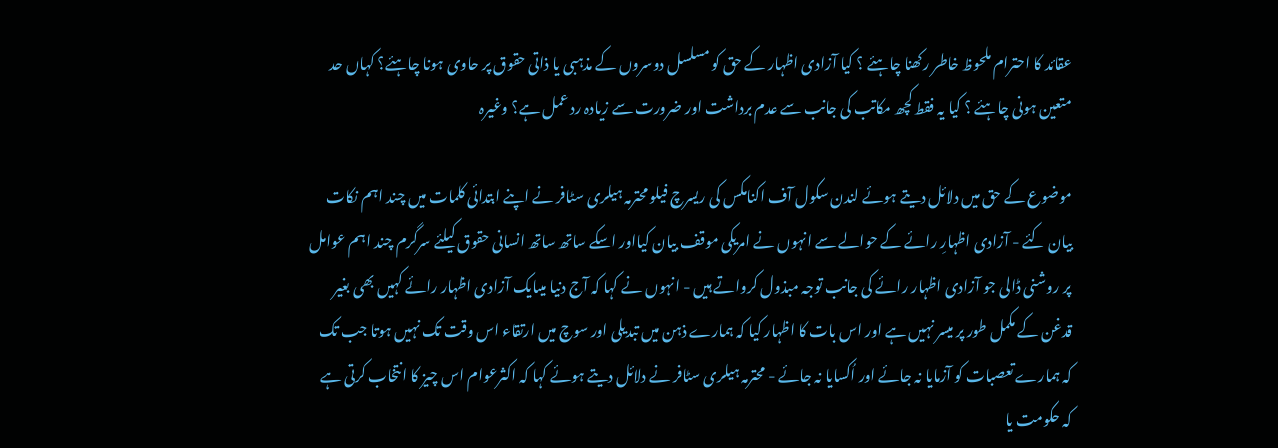عقائد کا احترام ملحوظ خاطر رکھنا چاہئے ؟ کیا آزادی اظہار کے حق کو مسلسل دوسروں کے مذہبی یا ذاتی حقوق پر حاوی ہونا چاہئے؟ کہاں حد متعین ہونی چاہئے ؟ کیا یہ فقط کچھ مکاتب کی جانب سے عدم برداشت اور ضرورت سے زیادہ رد عمل ہے؟ وغیرہ

موضوع کے حق میں دلائل دیتے ہوئے لندن سکول آف اکنامکس کی ریسرچ فیلو محترمہ ہیلری سٹافر نے اپنے ابتدائی کلمات میں چند اہم نکات بیان کئے - آزادی اظہارِ رائے کے حوالے سے انہوں نے امریکی موقف بیان کیااور اسکے ساتھ ساتھ انسانی حقوق کیلئے سرگرم چند اہم عوامل پر روشنی ڈالی جو آزادی اظہار رائے کی جانب توجہ مبذول کرواتے ہیں - انہوں نے کہا کہ آج دنیا میںایک آزادی اظہار رائے کہیں بھی بغیر قدغن کے مکمل طور پر میسر نہیں ہے اور اس بات کا اظہار کیا کہ ہمارے ذہن میں تبدیلی اور سوچ میں ارتقاء اس وقت تک نہیں ہوتا جب تک کہ ہمارے تعصبات کو آزمایا نہ جائے اور اُکسایا نہ جائے - محترمہ ہیلری سٹافر نے دلائل دیتے ہوئے کہا کہ اکثرعوام اس چیز کا انتخاب کرتی ہے کہ حکومت یا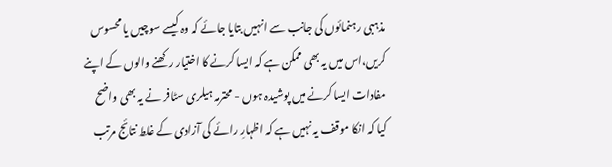مذہبی رہنمائوں کی جانب سے انہیں بتایا جائے کہ وہ کیسے سوچیں یا محسوس کریں،اس میں یہ بھی ممکن ہے کہ ایسا کرنے کا اختیار رکھنے والوں کے اپنے مفادات ایسا کرنے میں پوشیدہ ہوں - محترمہ ہیلری سٹافر نے یہ بھی واضح کیا کہ انکا موقف یہ نہیں ہے کہ اظہارِ رائے کی آزادی کے غلط نتائج مرتب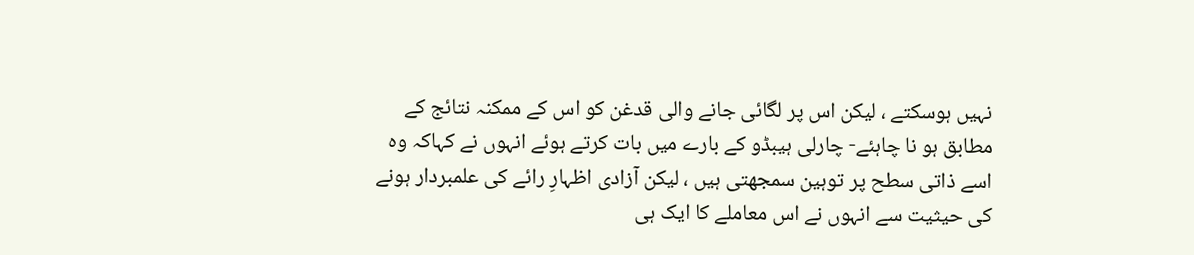نہیں ہوسکتے ، لیکن اس پر لگائی جانے والی قدغن کو اس کے ممکنہ نتائج کے مطابق ہو نا چاہئے- چارلی ہیبڈو کے بارے میں بات کرتے ہوئے انہوں نے کہاکہ وہ اسے ذاتی سطح پر توہین سمجھتی ہیں ، لیکن آزادی اظہارِ رائے کی علمبردار ہونے کی حیثیت سے انہوں نے اس معاملے کا ایک ہی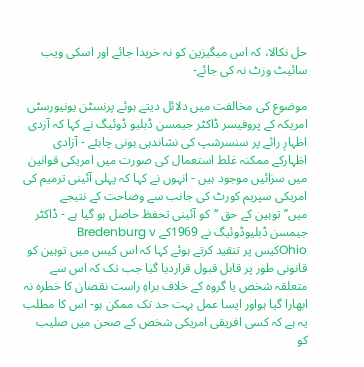حل نکالا، کہ اس میگیزین کو نہ خریدا جائے اور اسکی ویب سائیٹ وزٹ نہ کی جائے-

موضوع کی مخالفت میں دلائل دیتے ہوئے پرنسٹن یونیورسٹی امریکہ کے پروفیسر ڈاکٹر جیمسن ڈبلیو ڈوئیگ نے کہا کہ آزدی اظہارِ رائے پر سنسرشپ کی نشاندہی ہونی چاہئے - آزادی اظہارکے ممکنہ غلط استعمال کی صورت میں امریکی قوانین میں سزائیں موجود ہیں - انہوں نے کہا کہ پہلی آئینی ترمیم کی امریکی سپریم کورٹ کی جانب سے وضاحت کے نتیجے میں’’توہین کے حق ‘‘کو آئینی تحفظ حاصل ہو گیا ہے - ڈاکٹر جیمسن ڈبلیوڈوئیگ نے 1969کے Bredenburg v Ohioکیس پر تنقید کرتے ہوئے کہا کہ اس کیس میں توہین کو قانونی طور پر قابل قبول قراردیا گیا جب تک کہ اس سے متعلقہ شخص یا گروہ کے خلاف براہِ راست نقصان کا خطرہ نہ ابھارا گیا ہواور ایسا عمل بہت حد تک ممکن ہو- اس کا مطلب یہ ہے کہ کسی افریقی امریکی شخص کے صحن میں صلیب کو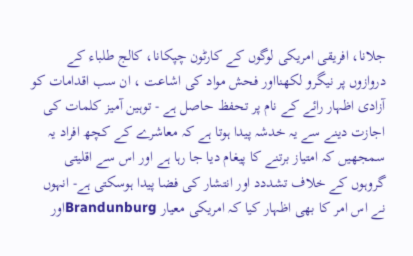جلانا، افریقی امریکی لوگوں کے کارٹون چپکانا، کالج طلباء کے دروازوں پر نیگرو لکھنااور فحش مواد کی اشاعت ، ان سب اقدامات کو آزادی اظہار رائے کے نام پر تحفظ حاصل ہے - توہین آمیز کلمات کی اجازت دینے سے یہ خدشہ پیدا ہوتا ہے کہ معاشرے کے کچھ افراد یہ سمجھیں کہ امتیاز برتنے کا پیغام دیا جا رہا ہے اور اس سے اقلیتی گروہوں کے خلاف تشددد اور انتشار کی فضا پیدا ہوسکتی ہے- انہوں نے اس امر کا بھی اظہار کیا کہ امریکی معیار Brandunburgاور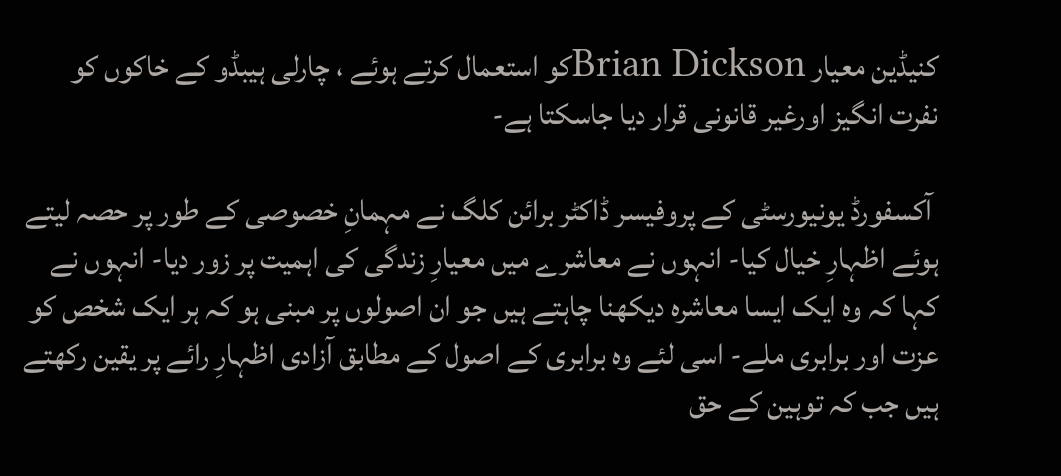کنیڈین معیار Brian Dicksonکو استعمال کرتے ہوئے ، چارلی ہیبڈو کے خاکوں کو نفرت انگیز اورغیر قانونی قرار دیا جاسکتا ہے-

 آکسفورڈ یونیورسٹی کے پروفیسر ڈاکٹر برائن کلگ نے مہمانِ خصوصی کے طور پر حصہ لیتے ہوئے اظہارِ خیال کیا- انہوں نے معاشرے میں معیارِ زندگی کی اہمیت پر زور دیا- انہوں نے کہا کہ وہ ایک ایسا معاشرہ دیکھنا چاہتے ہیں جو ان اصولوں پر مبنی ہو کہ ہر ایک شخص کو عزت اور برابری ملے- اسی لئے وہ برابری کے اصول کے مطابق آزادی اظہارِ رائے پر یقین رکھتے ہیں جب کہ توہین کے حق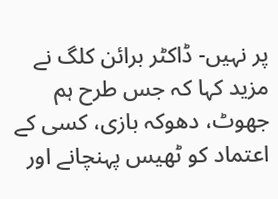پر نہیں- ڈاکٹر برائن کلگ نے مزید کہا کہ جس طرح ہم جھوٹ، دھوکہ بازی، کسی کے اعتماد کو ٹھیس پہنچانے اور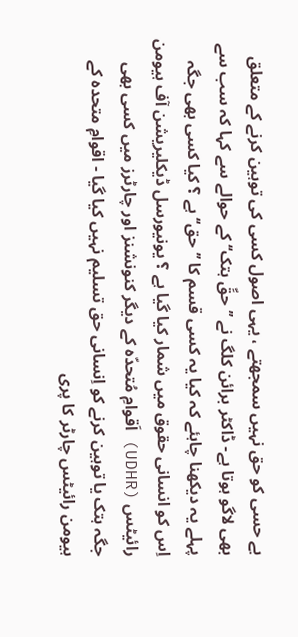بے حسی کو حق نہیں سمجھتے ، یہی اصول کسی کی توہین کرنے کے متعلق بھی لاگو ہوتا ہے- ڈاکٹر برائن کلگ نے ’’حقِّ ہتک‘‘ کے حوالے سے کہا کہ سب سے پہلے یہ دیکھنا چاہئے کہ کیا یہ کسی قسم کا ’’حق‘‘ ہے ؟ کیا کسی بھی جگہ اِس کو انسانی حقوق میں شمار کیا گیا ہے ؟ یونیورسل ڈیکلیریشن آف ہیومن رائیٹس (UDHR) اَقوامِ مُتحدّہ کے دیگر کنونشنز اور چارٹرز میں کسی بھی جگہ ہتک یا توہین کرنے کو اِنسانی حق تسلیم نہیں کیا گیا - اقوامِ متحدہ کے ہیومن رائیٹس چارٹر کا پری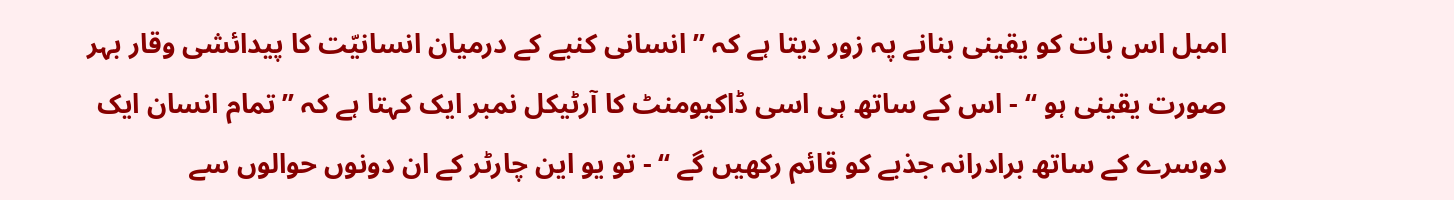امبل اس بات کو یقینی بنانے پہ زور دیتا ہے کہ ’’ انسانی کنبے کے درمیان انسانیّت کا پیدائشی وقار بہر صورت یقینی ہو ‘‘ - اس کے ساتھ ہی اسی ڈاکیومنٹ کا آرٹیکل نمبر ایک کہتا ہے کہ ’’تمام انسان ایک دوسرے کے ساتھ برادرانہ جذبے کو قائم رکھیں گے ‘‘ - تو یو این چارٹر کے ان دونوں حوالوں سے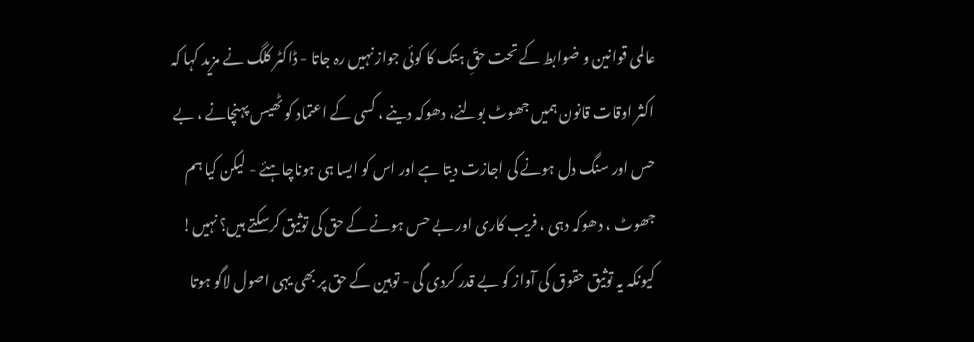عالمی قوانین و ضوابط کے تحت حقِّ ہتک کا کوئی جواز نہیں رہ جاتا - ڈاکٹر کلگ نے مزید کہا کہ اکثر اوقات قانون ہمیں جھوٹ بولنے، دھوکہ دینے ، کسی کے اعتماد کو ٹھیس پہنچانے ، بے حس اور سنگ دل ہونے کی اجازت دیتا ہے اور اس کو ایسا ہی ہوناچاہئے - لیکن کیا ہم جھوٹ ، دھوکہ دہی ، فریب کاری اور بے حس ہونے کے حق کی توثیق کرسکتے ہیں؟ نہیں! کیونکہ یہ توثیق حقوق کی آواز کو بے قدر کردی گی - توہین کے حق پر بھی یہی اصول لاگو ہوتا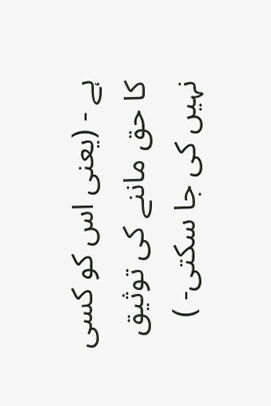ہے - (یعنی اس کو کسی کا حق ماننے کی توثیق نہیں کی جا سکتی- )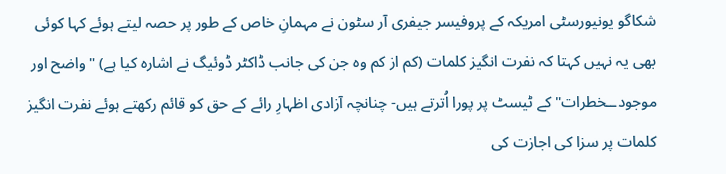شکاگو یونیورسٹی امریکہ کے پروفیسر جیفری آر سٹون نے مہمانِ خاص کے طور پر حصہ لیتے ہوئے کہا کوئی بھی یہ نہیں کہتا کہ نفرت انگیز کلمات (کم از کم وہ جن کی جانب ڈاکٹر ڈوئیگ نے اشارہ کیا ہے) "واضح اور موجودــخطرات" کے ٹیسٹ پر پورا اُترتے ہیں- چنانچہ آزادی اظہارِ رائے کے حق کو قائم رکھتے ہوئے نفرت انگیز کلمات پر سزا کی اجازت کی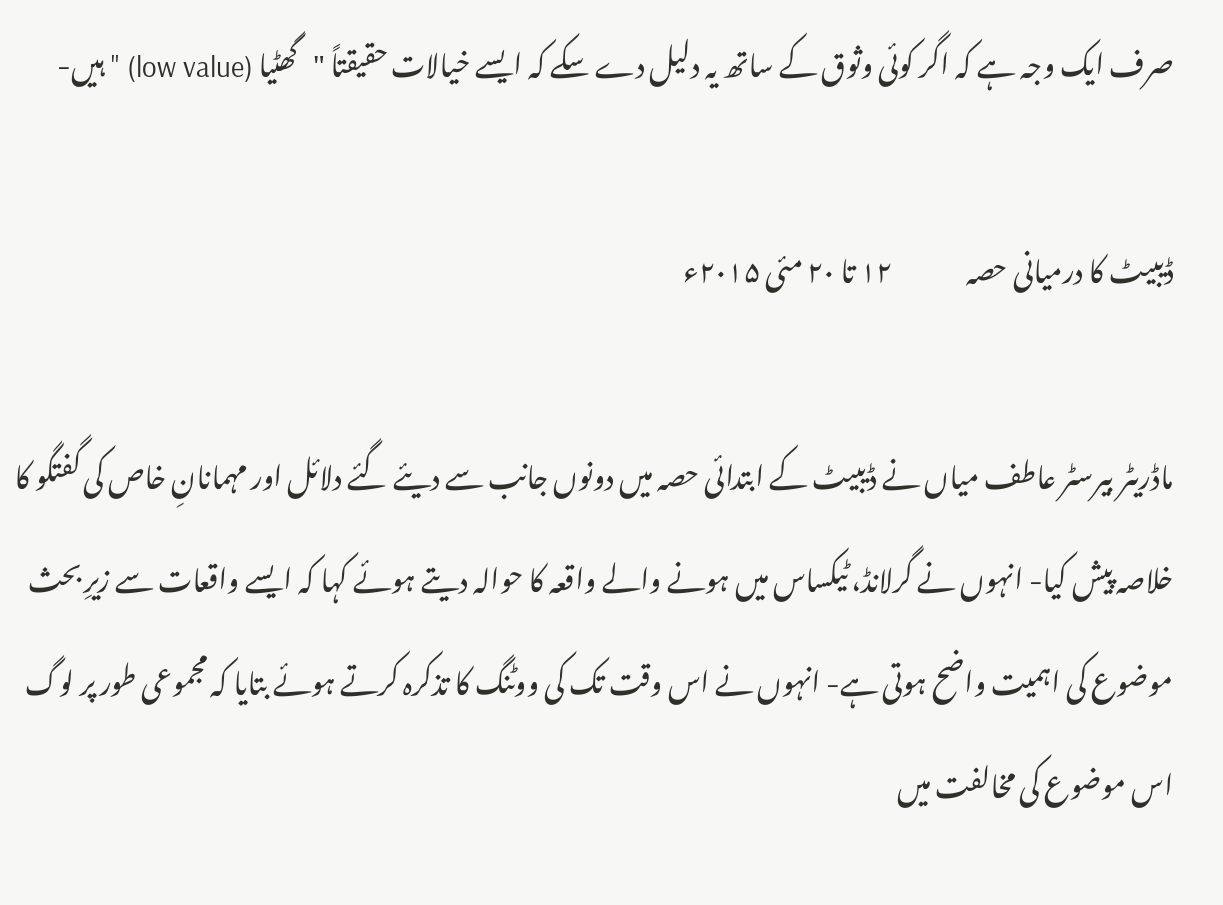صرف ایک وجہ ہے کہ اگر کوئی وثوق کے ساتھ یہ دلیل دے سکے کہ ایسے خیالات حقیقتاً "گھٹیا (low value) " ہیں-

ڈیبیٹ کا درمیانی حصہ              ۱۲ تا ۲۰ مئی ۲۰۱۵ء

ماڈریٹر بیرسٹر عاطف میاں نے ڈیبیٹ کے ابتدائی حصہ میں دونوں جانب سے دیئے گئے دلائل اور مہمانانِ خاص کی گفتگو کا خلاصہ پیش کیا- انہوں نے گرلانڈ، ٹیکساس میں ہونے والے واقعہ کا حوالہ دیتے ہوئے کہا کہ ایسے واقعات سے زیرِ بحث موضوع کی اہمیت واضح ہوتی ہے- انہوں نے اس وقت تک کی ووٹنگ کا تذکرہ کرتے ہوئے بتایا کہ مجموعی طور پر لوگ اس موضوع کی مخالفت میں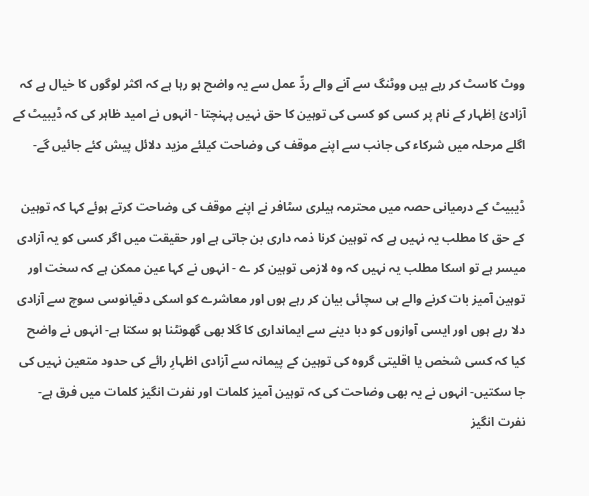ووٹ کاسٹ کر رہے ہیں ووٹنگ سے آنے والے ردِّ عمل سے یہ واضح ہو رہا ہے کہ اکثر لوگوں کا خیال ہے کہ آزادیٔ اِظہار کے نام پر کسی کو کسی کی توہین کا حق نہیں پہنچتا - انہوں نے امید ظاہر کی کہ ڈیبیٹ کے اگلے مرحلہ میں شرکاء کی جانب سے اپنے موقف کی وضاحت کیلئے مزید دلائل پیش کئے جائیں گے-

ڈیبیٹ کے درمیانی حصہ میں محترمہ ہیلری سٹافر نے اپنے موقف کی وضاحت کرتے ہوئے کہا کہ توہین کے حق کا مطلب یہ نہیں ہے کہ توہین کرنا ذمہ داری بن جاتی ہے اور حقیقت میں اگر کسی کو یہ آزادی میسر ہے تو اسکا مطلب یہ نہیں کہ وہ لازمی توہین کر ے - انہوں نے کہا عین ممکن ہے کہ سخت اور توہین آمیز بات کرنے والے ہی سچائی بیان کر رہے ہوں اور معاشرے کو اسکی دقیانوسی سوچ سے آزادی دلا رہے ہوں اور ایسی آوازوں کو دبا دینے سے ایمانداری کا گلا بھی گھونٹنا ہو سکتا ہے- انہوں نے واضح کیا کہ کسی شخص یا اقلیتی گروہ کی توہین کے پیمانہ سے آزادی اظہارِ رائے کی حدود متعین نہیں کی جا سکتیں- انہوں نے یہ بھی وضاحت کی کہ توہین آمیز کلمات اور نفرت انگیز کلمات میں فرق ہے- نفرت انگیز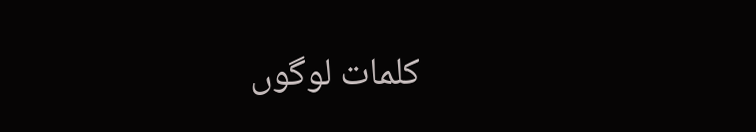کلمات لوگوں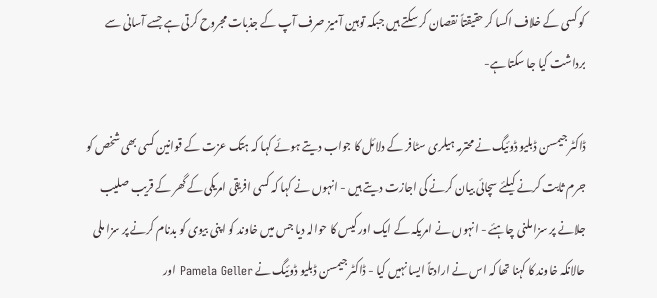کو کسی کے خلاف اکسا کر حقیقتاً نقصان کر سکتے ہیں جبکہ توہین آمیز صرف آپ کے جذبات مجروح کرتی ہے جسے آسانی سے برداشت کیا جا سکتا ہے-

ڈاکٹر جیمسن ڈبلیو ڈوئیگ نے محترمہ ہیلری سٹافر کے دلائل کا جواب دیتے ہوئے کہا کہ ہتک عزت کے قوانین کسی بھی شخص کو جرم ثابت کرنے کیلئے سچائی بیان کرنے کی اجازت دیتے ہیں - انہوں نے کہا کہ کسی افریقی امریکی کے گھر کے قریب صلیب جلانے پر سزا ملنی چاہئے - انہوں نے امریکہ کے ایک اور کیس کا حوالہ دیا جس میں خاوند کو اپنی بیوی کو بدنام کرنے پر سزا ملی حالانکہ خاوند کا کہنا تھا کہ اس نے ارادتاً ایسا نہیں کیا - ڈاکٹر جیمسن ڈبلیو ڈوئیگ نے Pamela Geller اور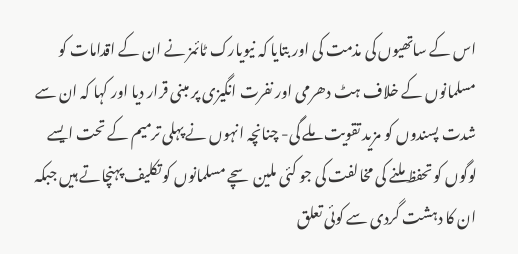اس کے ساتھیوں کی مذمت کی اور بتایا کہ نیویارک ٹائمز نے ان کے اقدامات کو مسلمانوں کے خلاف ہٹ دھرمی اور نفرت انگیزی پر مبنی قرار دیا اور کہا کہ ان سے شدت پسندوں کو مزید تقویت ملے گی- چنانچہ انہوں نے پہلی ترمیم کے تحت ایسے لوگوں کو تحفظ ملنے کی مخالفت کی جو کئی ملین سچے مسلمانوں کو تکلیف پہنچاتے ہیں جبکہ ان کا دہشت گردی سے کوئی تعلق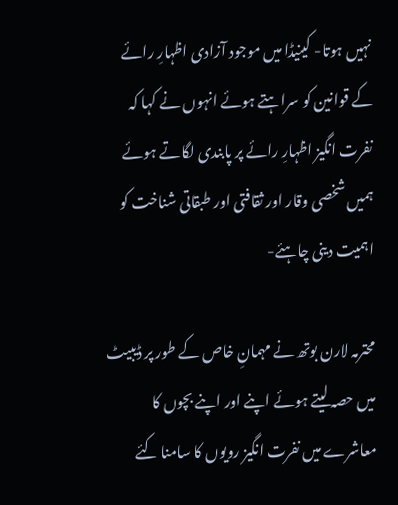نہیں ہوتا- کینیڈا میں موجود آزادی اظہارِ رائے کے قوانین کو سراہتے ہوئے انہوں نے کہا کہ نفرت انگیز اظہارِ رائے پر پابندی لگاتے ہوئے ہمیں شخصی وقار اور ثقافتی اور طبقاتی شناخت کو اہمیت دینی چاہئے-

محترمہ لارن بوتھ نے مہمانِ خاص کے طور پر ڈیبیٹ میں حصہ لیتے ہوئے اپنے اور اپنے بچوں کا معاشرے میں نفرت انگیز رویوں کا سامنا کئے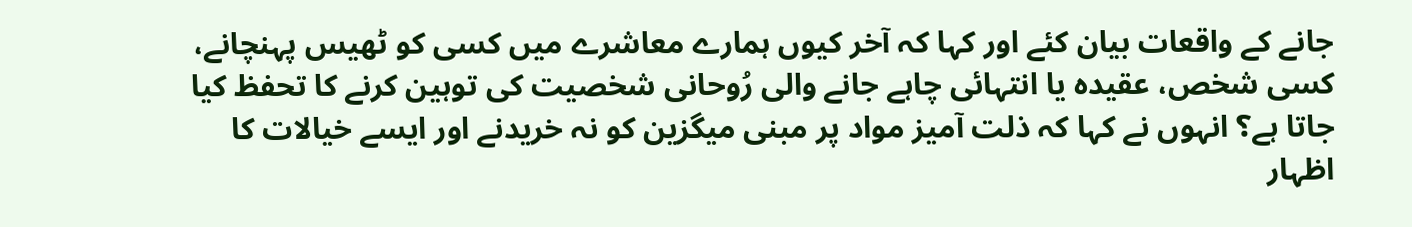جانے کے واقعات بیان کئے اور کہا کہ آخر کیوں ہمارے معاشرے میں کسی کو ٹھیس پہنچانے، کسی شخص، عقیدہ یا انتہائی چاہے جانے والی رُوحانی شخصیت کی توہین کرنے کا تحفظ کیا جاتا ہے؟ انہوں نے کہا کہ ذلت آمیز مواد پر مبنی میگزین کو نہ خریدنے اور ایسے خیالات کا اظہار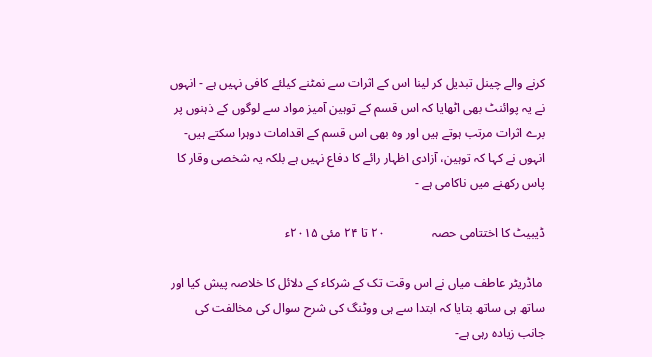کرنے والے چینل تبدیل کر لینا اس کے اثرات سے نمٹنے کیلئے کافی نہیں ہے - انہوں نے یہ پوائنٹ بھی اٹھایا کہ اس قسم کے توہین آمیز مواد سے لوگوں کے ذہنوں پر برے اثرات مرتب ہوتے ہیں اور وہ بھی اس قسم کے اقدامات دوہرا سکتے ہیں- انہوں نے کہا کہ توہین، آزادی اظہار رائے کا دفاع نہیں ہے بلکہ یہ شخصی وقار کا پاس رکھنے میں ناکامی ہے -

ڈیبیٹ کا اختتامی حصہ               ۲۰ تا ۲۴ مئی ۲۰۱۵ء

 ماڈریٹر عاطف میاں نے اس وقت تک کے شرکاء کے دلائل کا خلاصہ پیش کیا اور ساتھ ہی ساتھ بتایا کہ ابتدا سے ہی ووٹنگ کی شرح سوال کی مخالفت کی جانب زیادہ رہی ہے-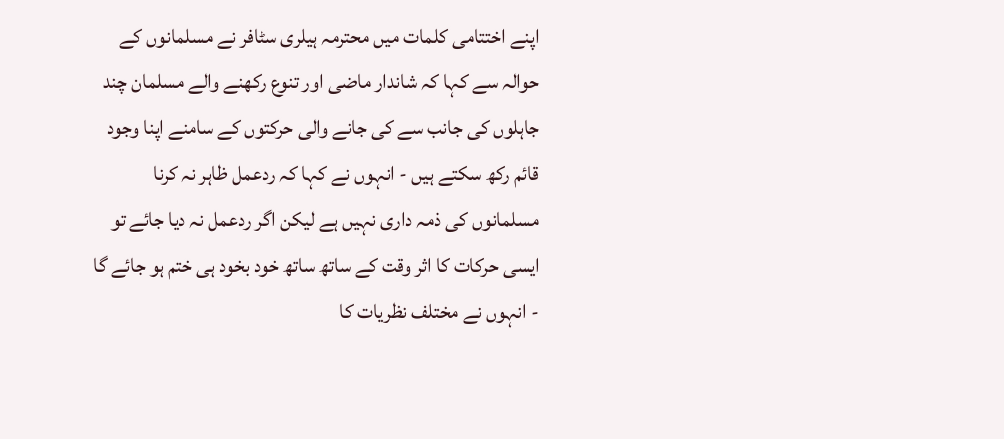اپنے اختتامی کلمات میں محترمہ ہیلری سٹافر نے مسلمانوں کے حوالہ سے کہا کہ شاندار ماضی اور تنوع رکھنے والے مسلمان چند جاہلوں کی جانب سے کی جانے والی حرکتوں کے سامنے اپنا وجود قائم رکھ سکتے ہیں - انہوں نے کہا کہ ردعمل ظاہر نہ کرنا مسلمانوں کی ذمہ داری نہیں ہے لیکن اگر ردعمل نہ دیا جائے تو ایسی حرکات کا اثر وقت کے ساتھ ساتھ خود بخود ہی ختم ہو جائے گا - انہوں نے مختلف نظریات کا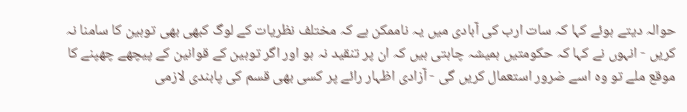حوالہ دیتے ہوئے کہا کہ سات ارب کی آبادی میں یہ ناممکن ہے کہ مختلف نظریات کے لوگ کبھی بھی توہین کا سامنا نہ کریں - انہوں نے کہا کہ حکومتیں ہمیشہ چاہتی ہیں کہ ان پر تنقید نہ ہو اور اگر توہین کے قوانین کے پیچھے چھپنے کا موقع ملے تو وہ اسے ضرور استعمال کریں گی - آزادی اظہار رائے پر کسی بھی قسم کی پابندی لازمی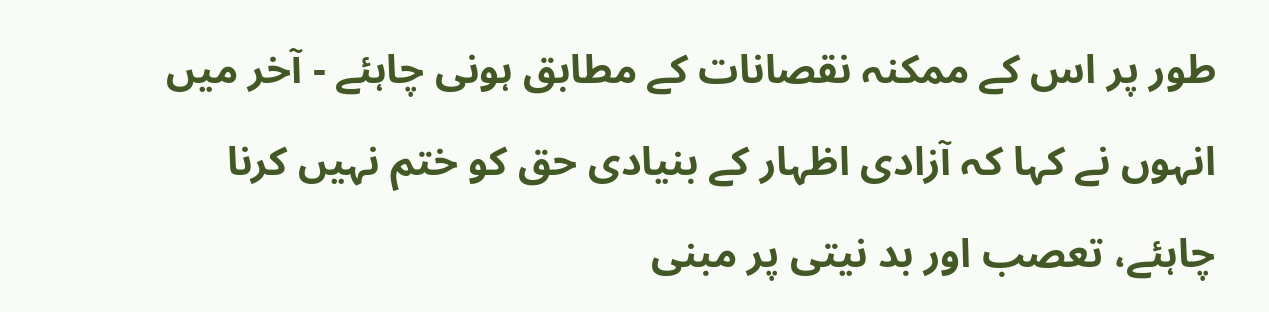طور پر اس کے ممکنہ نقصانات کے مطابق ہونی چاہئے - آخر میں انہوں نے کہا کہ آزادی اظہار کے بنیادی حق کو ختم نہیں کرنا چاہئے، تعصب اور بد نیتی پر مبنی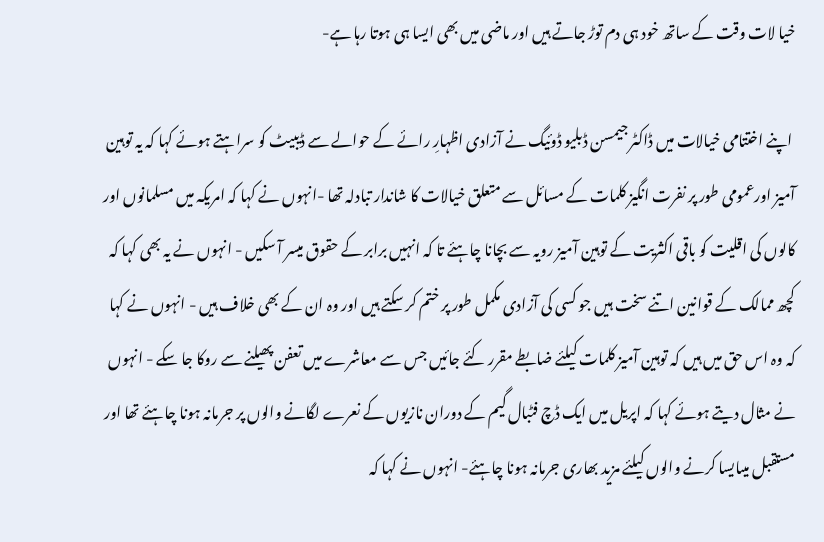خیا لات وقت کے ساتھ خود ہی دم توڑ جاتے ہیں اور ماضی میں بھی ایسا ہی ہوتا رہا ہے-

 اپنے اختتامی خیالات میں ڈاکٹر جیمسن ڈبلیو ڈوئیگ نے آزادی اظہارِ رائے کے حوالے سے ڈیبیٹ کو سراہتے ہوئے کہا کہ یہ توہین آمیز اورعمومی طور پر نفرت انگیز کلمات کے مسائل سے متعلق خیالات کا شاندار تبادلہ تھا -انہوں نے کہا کہ امریکہ میں مسلمانوں اور کالوں کی اقلیت کو باقی اکثریت کے توہین آمیز رویہ سے بچانا چاہئے تا کہ انہیں برابر کے حقوق میسر آ سکیں - انہوں نے یہ بھی کہا کہ کچھ ممالک کے قوانین اتنے سخت ہیں جو کسی کی آزادی مکمل طور پر ختم کر سکتے ہیں اور وہ ان کے بھی خلاف ہیں - انہوں نے کہا کہ وہ اس حق میں ہیں کہ توہین آمیز کلمات کیلئے ضابطے مقرر کئے جائیں جس سے معاشرے میں تعفن پھیلنے سے روکا جا سکے - انہوں نے مثال دیتے ہوئے کہا کہ اپریل میں ایک ڈچ فٹبال گیم کے دوران نازیوں کے نعرے لگانے والوں پر جرمانہ ہونا چاہئے تھا اور مستقبل میںایسا کرنے والوں کیلئے مزید بھاری جرمانہ ہونا چاہئے- انہوں نے کہا کہ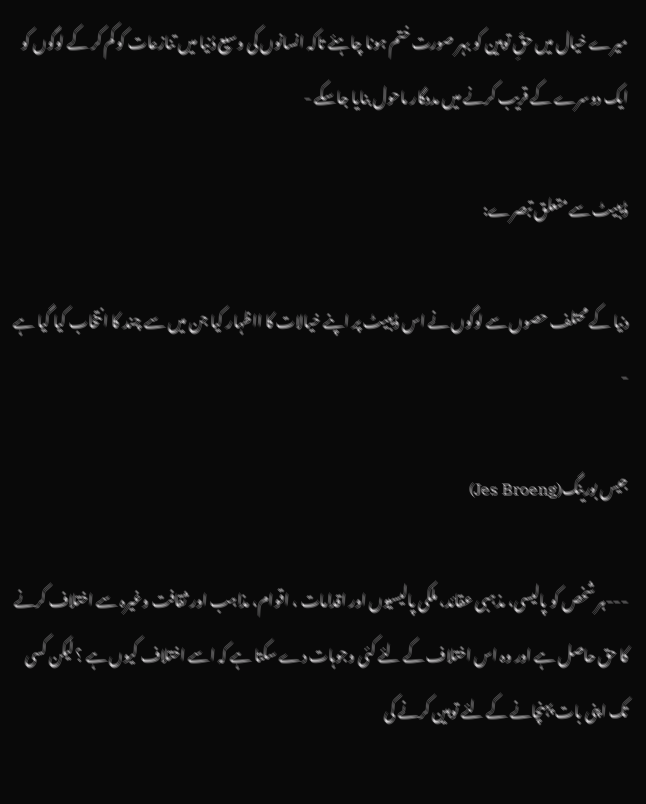میرے خیال میں حقِّ توہین کو بہر صورت ختم ہونا چاہئے تاکہ انسانوں کی وسیع دُنیا میں تنازعات کو کم کر کے لوگوں کو ایک دوسرے کے قریب کرنے میں مددگار ماحول بنایا جاسکے -

ڈیبیٹ سے متعلق تبصرے:

دنیا کے محتلف حصوں سے لوگوں نے اس ڈیبیٹ پر اپنے خیالات کا ااظہار کیا جن میں سے چند کا انتخاب کیا گیا ہے -

جیس بورینگ(Jes Broeng)

---ہر شخص کو پالیسی، مذہبی عقائد، ملکی پالیسیوں اور اقدامات ، اقوام، مذاہب اور ثقافت وغیرہ سے اختلاف کرنے کا حق حاصل ہے اور وہ اس اختلاف کے لئے کئی وجوہات دے سکتا ہے کہ اسے اختلاف کیوں ہے ؟ لیکن کسی تک اپنی بات پہنچانے کے لئے توہین کرنے کی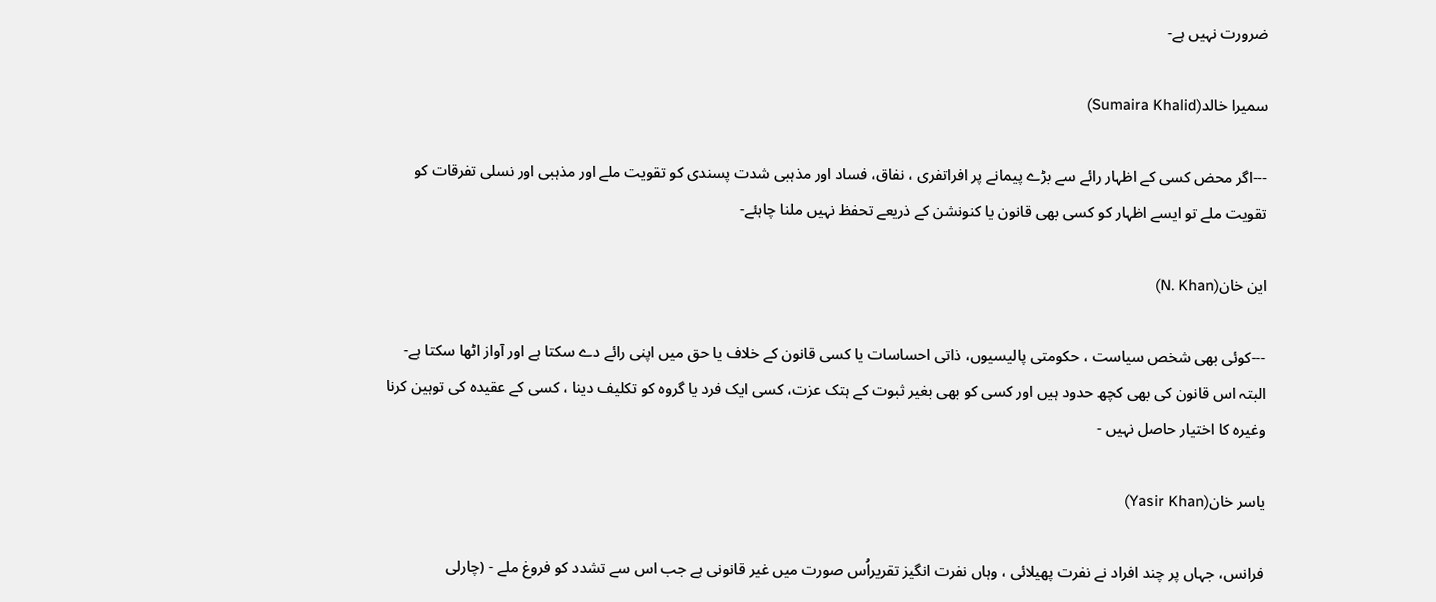ضرورت نہیں ہے-

سمیرا خالد(Sumaira Khalid)

---اگر محض کسی کے اظہار رائے سے بڑے پیمانے پر افراتفری ، نفاق، فساد اور مذہبی شدت پسندی کو تقویت ملے اور مذہبی اور نسلی تفرقات کو تقویت ملے تو ایسے اظہار کو کسی بھی قانون یا کنونشن کے ذریعے تحفظ نہیں ملنا چاہئے-

این خان(N. Khan)

---کوئی بھی شخص سیاست ، حکومتی پالیسیوں، ذاتی احساسات یا کسی قانون کے خلاف یا حق میں اپنی رائے دے سکتا ہے اور آواز اٹھا سکتا ہے- البتہ اس قانون کی بھی کچھ حدود ہیں اور کسی کو بھی بغیر ثبوت کے ہتک عزت، کسی ایک فرد یا گروہ کو تکلیف دینا ، کسی کے عقیدہ کی توہین کرنا وغیرہ کا اختیار حاصل نہیں -

یاسر خان(Yasir Khan)

فرانس، جہاں پر چند افراد نے نفرت پھیلائی ، وہاں نفرت انگیز تقریراُس صورت میں غیر قانونی ہے جب اس سے تشدد کو فروغ ملے - (چارلی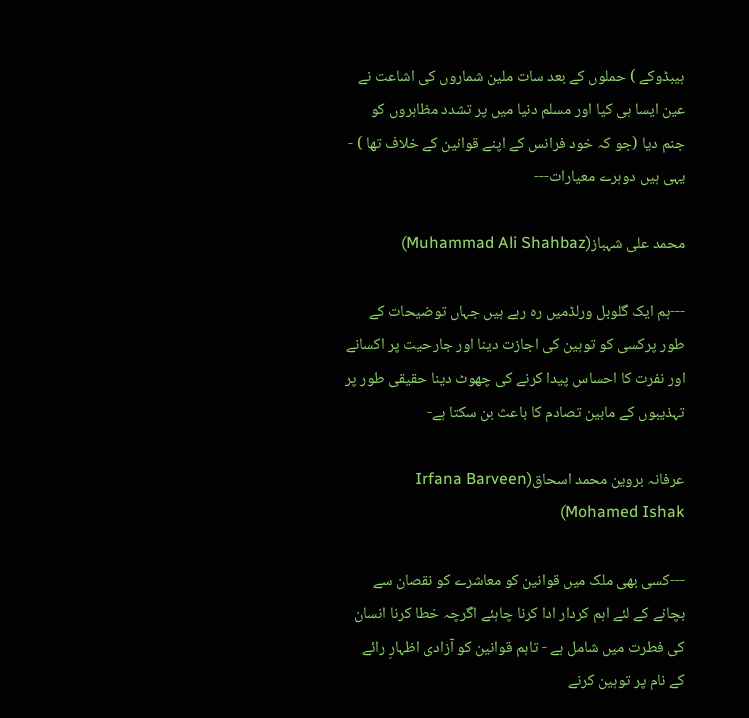ہیبڈوکے ) حملوں کے بعد سات ملین شماروں کی اشاعت نے عین ایسا ہی کیا اور مسلم دنیا میں پر تشدد مظاہروں کو جنم دیا (جو کہ خود فرانس کے اپنے قوانین کے خلاف تھا ) - یہی ہیں دوہرے معیارات---

محمد علی شہباز(Muhammad Ali Shahbaz)

---ہم ایک گلوبل ورلڈمیں رہ رہے ہیں جہاں توضیحات کے طور پرکسی کو توہین کی اجازت دینا اور جارحیت پر اکسانے اور نفرت کا احساس پیدا کرنے کی چھوٹ دینا حقیقی طور پر تہذیبوں کے مابین تصادم کا باعث بن سکتا ہے-

عرفانہ بروین محمد اسحاق(Irfana Barveen Mohamed Ishak)

---کسی بھی ملک میں قوانین کو معاشرے کو نقصان سے بچانے کے لئے اہم کردار ادا کرنا چاہئے اگرچہ خطا کرنا انسان کی فطرت میں شامل ہے - تاہم قوانین کو آزادی اظہارِ رائے کے نام پر توہین کرنے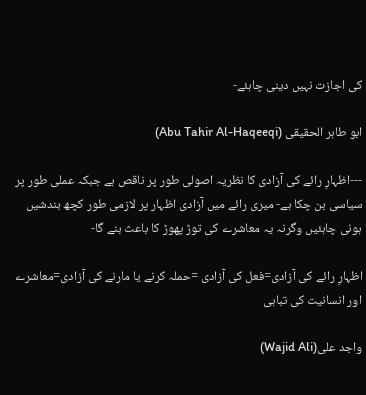کی اجازت نہیں دینی چاہئے-

ابو طاہر الحقیقی (Abu Tahir Al-Haqeeqi)

---اظہارِ رائے کی آزادی کا نظریہ اصولی طور پر ناقص ہے جبکہ عملی طور پر سیاسی بن چکا ہے- میری رائے میں آزادی اظہار پر لازمی طور کچھ بندشیں ہونی چاہئیں وگرنہ یہ معاشرے کی توڑ پھوڑ کا باعث بنے گا-

اظہارِ رائے کی آزادی=فعل کی آزادی =حملہ کرنے یا مارنے کی آزادی=معاشرے اور انسانیت کی تباہی

واجد علی(Wajid Ali)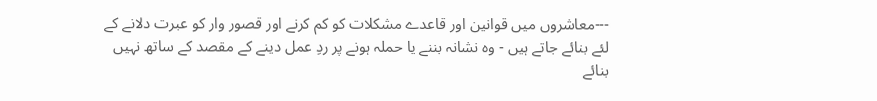---معاشروں میں قوانین اور قاعدے مشکلات کو کم کرنے اور قصور وار کو عبرت دلانے کے لئے بنائے جاتے ہیں - وہ نشانہ بننے یا حملہ ہونے پر ردِ عمل دینے کے مقصد کے ساتھ نہیں بنائے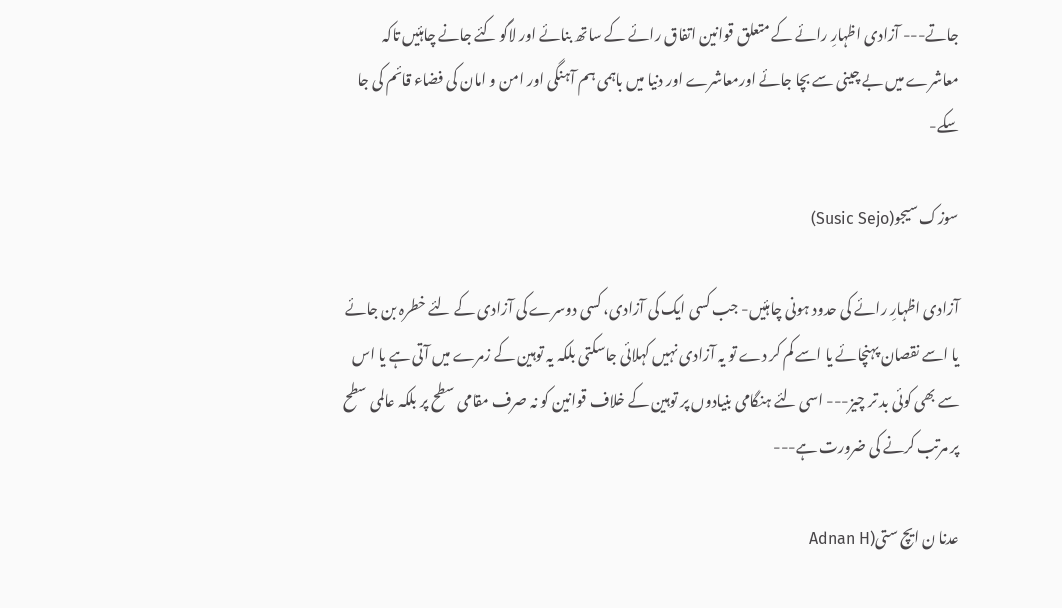جاتے--- آزادی اظہارِ رائے کے متعلق قوانین اتفاق رائے کے ساتھ بنائے اور لاگو کئے جانے چاہئیں تاکہ معاشرے میں بے چینی سے بچا جائے اورمعاشرے اور دنیا میں باہمی ہم آہنگی اور امن و امان کی فضاء قائم کی جا سکے-

سوزک سیجو(Susic Sejo)

آزادی اظہارِ رائے کی حدود ہونی چاہئیں- جب کسی ایک کی آزادی، کسی دوسرے کی آزادی کے لئے خطرہ بن جائے یا اسے نقصان پہنچائے یا اسے کم کر دے تو یہ آزادی نہیں کہلائی جاسکتی بلکہ یہ توہین کے زمرے میں آتی ہے یا اس سے بھی کوئی بد تر چیز--- اسی لئے ہنگامی بنیادوں پر توہین کے خلاف قوانین کو نہ صرف مقامی سطح پر بلکہ عالمی سطح پر مرتب کرنے کی ضرورت ہے---

عدنا ن ایچ ستی(Adnan H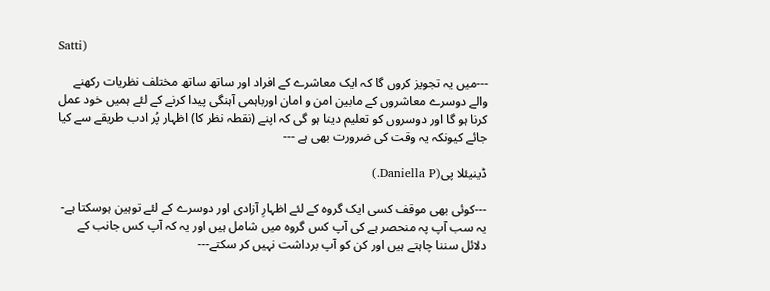Satti)

---میں یہ تجویز کروں گا کہ ایک معاشرے کے افراد اور ساتھ ساتھ مختلف نظریات رکھنے والے دوسرے معاشروں کے مابین امن و امان اورباہمی آہنگی پیدا کرنے کے لئے ہمیں خود عمل کرنا ہو گا اور دوسروں کو تعلیم دینا ہو گی کہ اپنے (نقطہ نظر کا) اظہار پُر ادب طریقے سے کیا جائے کیونکہ یہ وقت کی ضرورت بھی ہے ---

ڈینیئلا پی(Daniella P.)

---کوئی بھی موقف کسی ایک گروہ کے لئے اظہارِ آزادی اور دوسرے کے لئے توہین ہوسکتا ہے-یہ سب آپ پہ منحصر ہے کی آپ کس گروہ میں شامل ہیں اور یہ کہ آپ کس جانب کے دلائل سننا چاہتے ہیں اور کن کو آپ برداشت نہیں کر سکتے---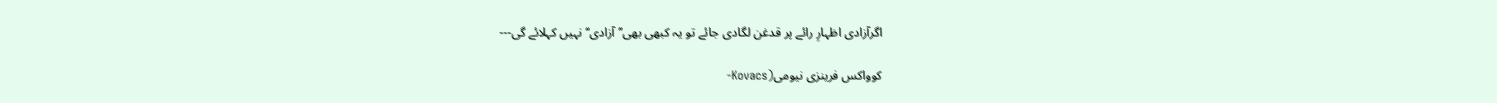اگرآزادی اظہارِ رائے پر قدغن لگادی جائے تو یہ کبھی بھی’’آزادی‘‘ نہیں کہلائے گی---

کوواکس فرینزی نیومی(Kovacs-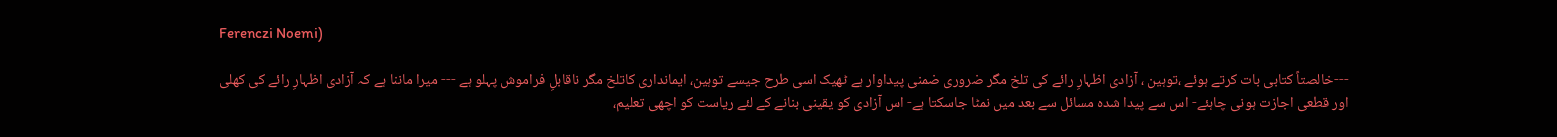Ferenczi Noemi)

---خالصتاً کتابی بات کرتے ہوئے ،توہین ، آزادی اظہارِ رائے کی تلخ مگر ضروری ضمنی پیداوار ہے ٹھیک اسی طرح جیسے توہین، ایمانداری کاتلخ مگر ناقابلِ فراموش پہلو ہے --- میرا ماننا ہے کہ آزادی اظہارِ رائے کی کھلی اور قطعی اجازت ہونی چاہئے- اس سے پیدا شدہ مسائل سے بعد میں نمٹا جاسکتا ہے- اس آزادی کو یقینی بنانے کے لئے ریاست کو اچھی تعلیم،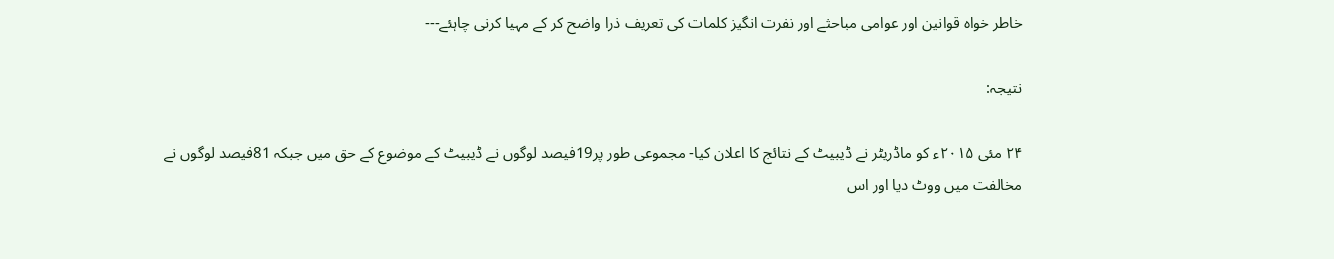خاطر خواہ قوانین اور عوامی مباحثے اور نفرت انگیز کلمات کی تعریف ذرا واضح کر کے مہیا کرنی چاہئے---

نتیجہ:

۲۴ مئی ۲۰۱۵ء کو ماڈریٹر نے ڈیبیٹ کے نتائج کا اعلان کیا- مجموعی طور پر19فیصد لوگوں نے ڈیبیٹ کے موضوع کے حق میں جبکہ 81فیصد لوگوں نے مخالفت میں ووٹ دیا اور اس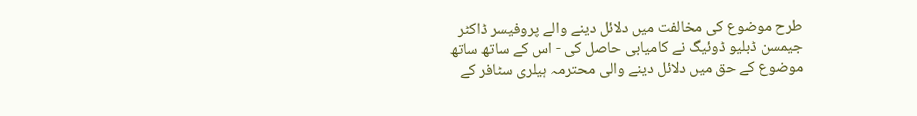طرح موضوع کی مخالفت میں دلائل دینے والے پروفیسر ڈاکٹر جیمسن ڈبلیو ڈوئیگ نے کامیابی حاصل کی - اس کے ساتھ ساتھ موضوع کے حق میں دلائل دینے والی محترمہ ہیلری سٹافر کے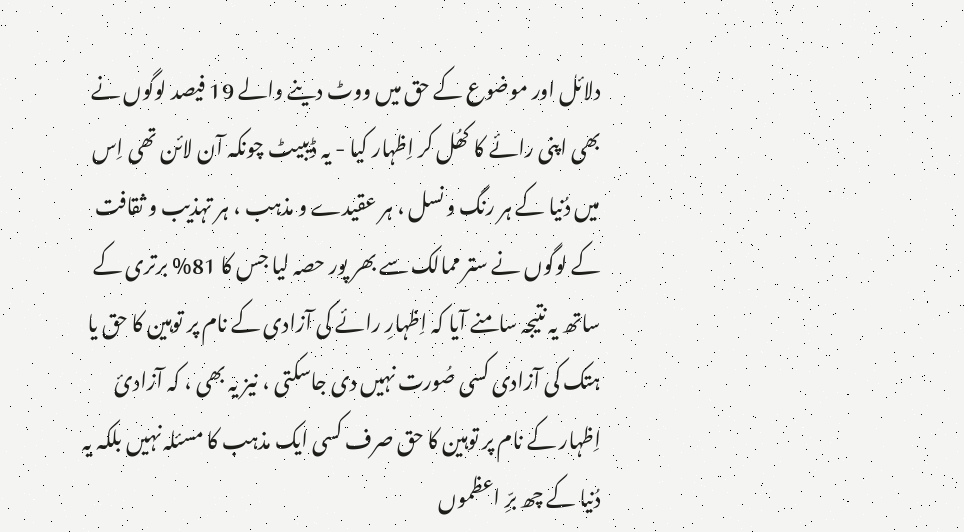دلائل اور موضوع کے حق میں ووٹ دینے والے 19 فیصد لوگوں نے بھی اپنی رائے کا کھُل کر اِظہار کیا - یہ ڈیبیٹ چونکہ آن لائن تھی اِس میں دُنیا کے ہر رنگ و نسل ، ہر عقیدے و مذہب ، ہر تہذیب و ثقافت کے لوگوں نے ستر ممالک سے بھر پور حصہ لیا جس کا 81% برتری کے ساتھ یہ نتیجہ سامنے آیا کہ اِظہارِ رائے کی آزادی کے نام پر توہین کا حق یا ہتک کی آزادی کسی صُورت نہیں دی جاسکتی ، نیز یہ بھی ، کہ آزادیٔ اِظہار کے نام پر توہین کا حق صرف کسی ایک مذہب کا مسئلہ نہیں بلکہ یہ دُنیا کے چھ برِّ اعظموں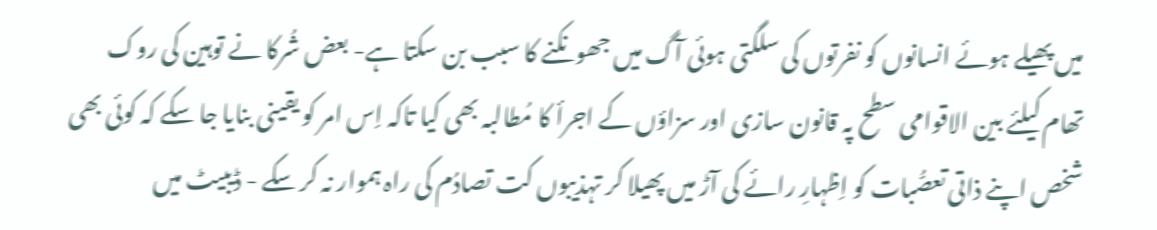میں پھیلے ہوئے انسانوں کو نفرتوں کی سلگتی ہوئی آگ میں جھونکنے کا سبب بن سکتا ہے- بعض شُرکا نے توہین کی روک تھام کیلئے بین الاقوامی سطح پہ قانون سازی اور سزاؤں کے اجرأ کا مُطالبہ بھی کیا تاکہ اِس امر کو یقینی بنایا جا سکے کہ کوئی بھی شخص اپنے ذاتی تعصُّبات کو اِظہارِ رائے کی آڑ میں پھیلا کر تہذیبوں کت تصادُم کی راہ ہموار نہ کر سکے - ڈیبیٹ میں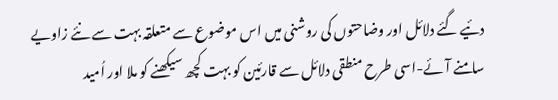دئیے گئے دلائل اور وضاحتوں کی روشنی میں اس موضوع سے متعلقہ بہت سے نئے زاویے سامنے آئے-اسی طرح منطقی دلائل سے قارئین کو بہت کچھ سیکھنے کو ملا اور اُمید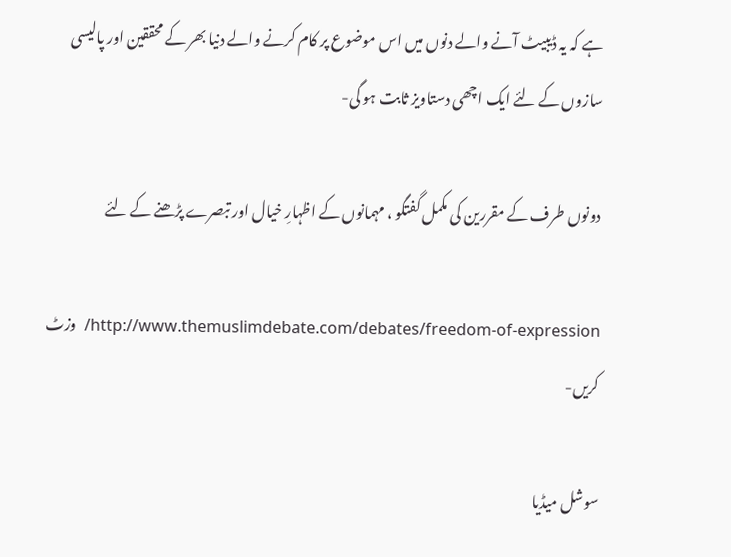ہے کہ یہ ڈیبیٹ آنے والے دنوں میں اس موضوع پر کام کرنے والے دنیا بھر کے محققین اور پالیسی سازوں کے لئے ایک اچھی دستاویز ثابت ہو گی-

دونوں طرف کے مقررین کی مکمل گفتگو ، مہمانوں کے اظہارِ خیال اور تبصرے پڑھنے کے لئے

http://www.themuslimdebate.com/debates/freedom-of-expression/  وزٹ کریں-

سوشل میڈیا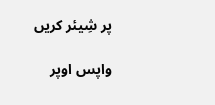پر شِیئر کریں

واپس اوپر